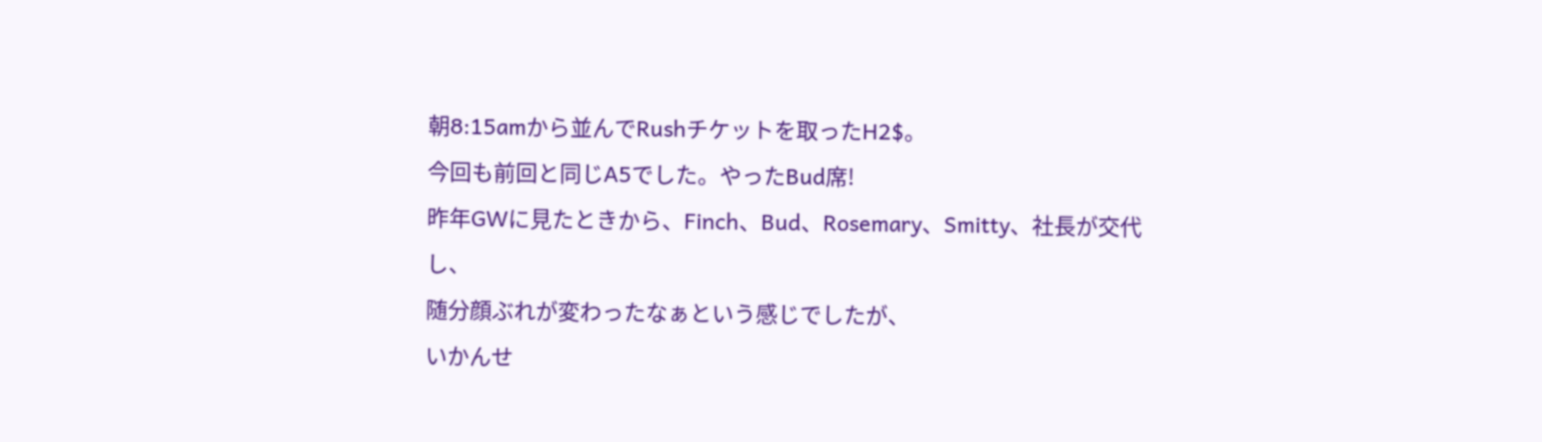朝8:15amから並んでRushチケットを取ったH2$。
今回も前回と同じA5でした。やったBud席!
昨年GWに見たときから、Finch、Bud、Rosemary、Smitty、社長が交代し、
随分顔ぶれが変わったなぁという感じでしたが、
いかんせ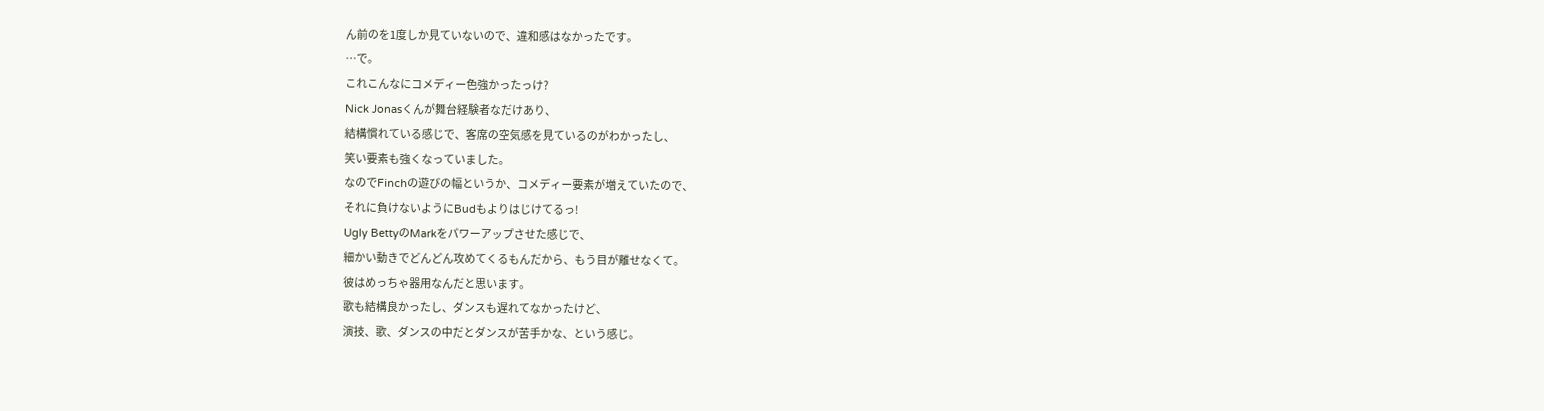ん前のを1度しか見ていないので、違和感はなかったです。
…で。
これこんなにコメディー色強かったっけ?
Nick Jonasくんが舞台経験者なだけあり、
結構慣れている感じで、客席の空気感を見ているのがわかったし、
笑い要素も強くなっていました。
なのでFinchの遊びの幅というか、コメディー要素が増えていたので、
それに負けないようにBudもよりはじけてるっ!
Ugly BettyのMarkをパワーアップさせた感じで、
細かい動きでどんどん攻めてくるもんだから、もう目が離せなくて。
彼はめっちゃ器用なんだと思います。
歌も結構良かったし、ダンスも遅れてなかったけど、
演技、歌、ダンスの中だとダンスが苦手かな、という感じ。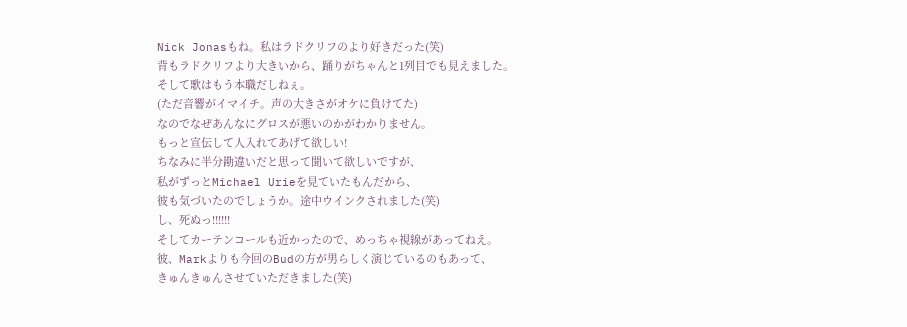Nick Jonasもね。私はラドクリフのより好きだった(笑)
背もラドクリフより大きいから、踊りがちゃんと1列目でも見えました。
そして歌はもう本職だしねぇ。
(ただ音響がイマイチ。声の大きさがオケに負けてた)
なのでなぜあんなにグロスが悪いのかがわかりません。
もっと宣伝して人入れてあげて欲しい!
ちなみに半分勘違いだと思って聞いて欲しいですが、
私がずっとMichael Urieを見ていたもんだから、
彼も気づいたのでしょうか。途中ウインクされました(笑)
し、死ぬっ!!!!!!
そしてカーテンコールも近かったので、めっちゃ視線があってねえ。
彼、Markよりも今回のBudの方が男らしく演じているのもあって、
きゅんきゅんさせていただきました(笑)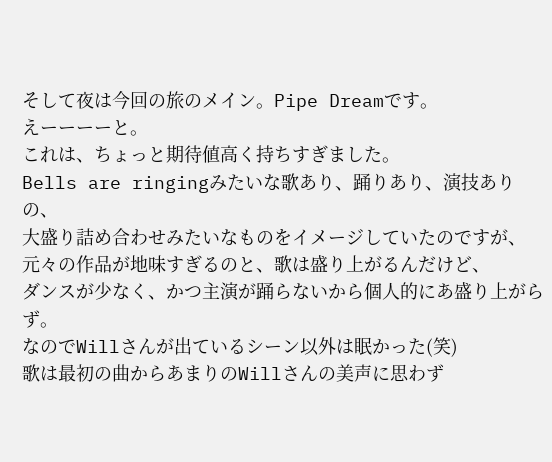そして夜は今回の旅のメイン。Pipe Dreamです。
えーーーーと。
これは、ちょっと期待値高く持ちすぎました。
Bells are ringingみたいな歌あり、踊りあり、演技ありの、
大盛り詰め合わせみたいなものをイメージしていたのですが、
元々の作品が地味すぎるのと、歌は盛り上がるんだけど、
ダンスが少なく、かつ主演が踊らないから個人的にあ盛り上がらず。
なのでWillさんが出ているシーン以外は眠かった(笑)
歌は最初の曲からあまりのWillさんの美声に思わず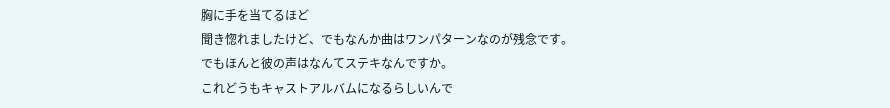胸に手を当てるほど
聞き惚れましたけど、でもなんか曲はワンパターンなのが残念です。
でもほんと彼の声はなんてステキなんですか。
これどうもキャストアルバムになるらしいんで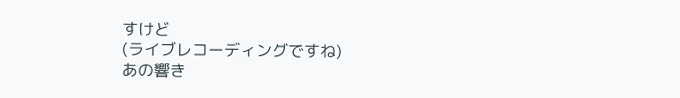すけど
(ライブレコーディングですね)
あの響き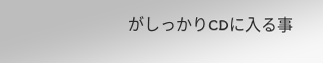がしっかりCDに入る事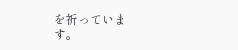を祈っています。